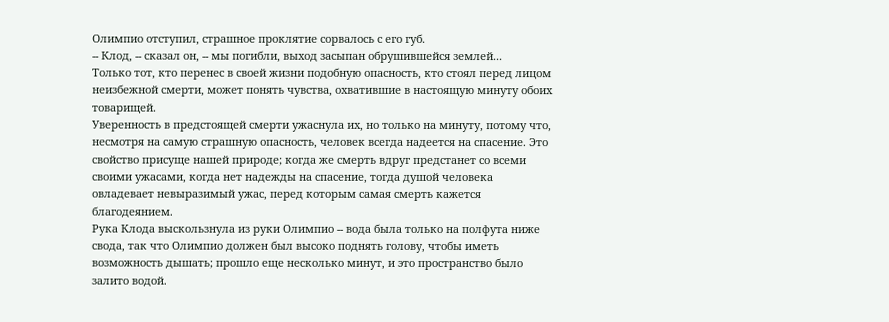Олимпио отступил, страшное проклятие сорвалось с его губ.
-- Клод, -- сказал он, -- мы погибли, выход засыпан обрушившейся землей...
Только тот, кто перенес в своей жизни подобную опасность, кто стоял перед лицом неизбежной смерти, может понять чувства, охватившие в настоящую минуту обоих товарищей.
Уверенность в предстоящей смерти ужаснула их, но только на минуту, потому что, несмотря на самую страшную опасность, человек всегда надеется на спасение. Это свойство присуще нашей природе; когда же смерть вдруг предстанет со всеми своими ужасами, когда нет надежды на спасение, тогда душой человека овладевает невыразимый ужас, перед которым самая смерть кажется благодеянием.
Рука Клода выскользнула из руки Олимпио -- вода была только на полфута ниже свода, так что Олимпио должен был высоко поднять голову, чтобы иметь возможность дышать; прошло еще несколько минут, и это пространство было залито водой.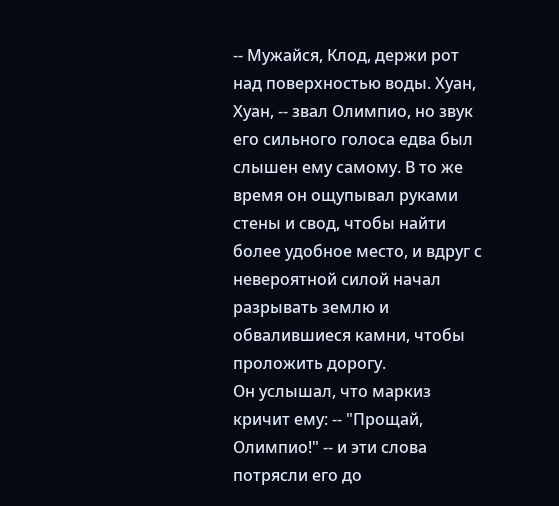-- Мужайся, Клод, держи рот над поверхностью воды. Хуан, Хуан, -- звал Олимпио, но звук его сильного голоса едва был слышен ему самому. В то же время он ощупывал руками стены и свод, чтобы найти более удобное место, и вдруг с невероятной силой начал разрывать землю и обвалившиеся камни, чтобы проложить дорогу.
Он услышал, что маркиз кричит ему: -- "Прощай, Олимпио!" -- и эти слова потрясли его до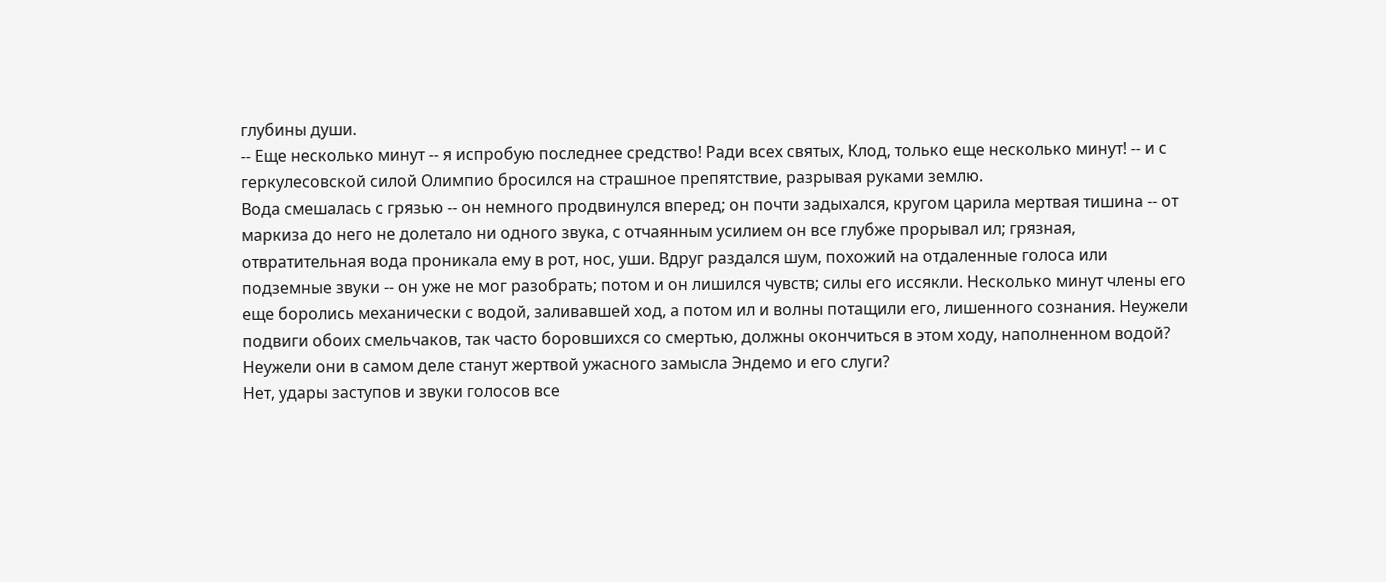глубины души.
-- Еще несколько минут -- я испробую последнее средство! Ради всех святых, Клод, только еще несколько минут! -- и с геркулесовской силой Олимпио бросился на страшное препятствие, разрывая руками землю.
Вода смешалась с грязью -- он немного продвинулся вперед; он почти задыхался, кругом царила мертвая тишина -- от маркиза до него не долетало ни одного звука, с отчаянным усилием он все глубже прорывал ил; грязная, отвратительная вода проникала ему в рот, нос, уши. Вдруг раздался шум, похожий на отдаленные голоса или подземные звуки -- он уже не мог разобрать; потом и он лишился чувств; силы его иссякли. Несколько минут члены его еще боролись механически с водой, заливавшей ход, а потом ил и волны потащили его, лишенного сознания. Неужели подвиги обоих смельчаков, так часто боровшихся со смертью, должны окончиться в этом ходу, наполненном водой? Неужели они в самом деле станут жертвой ужасного замысла Эндемо и его слуги?
Нет, удары заступов и звуки голосов все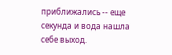приближались -- еще секунда и вода нашла себе выход.